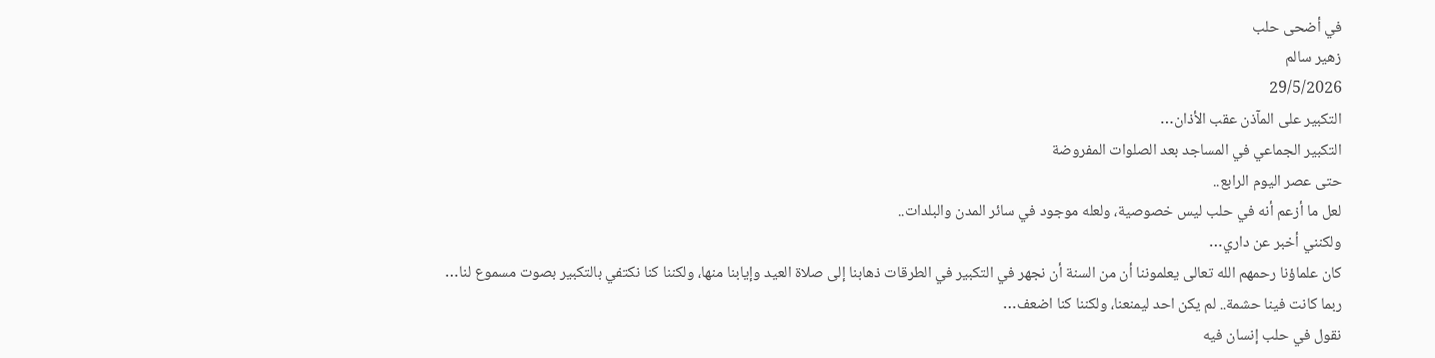في أضحى حلب
زهير سالم
29/5/2026
التكبير على المآذن عقب الأذان…
التكبير الجماعي في المساجد بعد الصلوات المفروضة
حتى عصر اليوم الرابع..
لعل ما أزعم أنه في حلب ليس خصوصية، ولعله موجود في سائر المدن والبلدات..
ولكنني أخبر عن داري…
كان علماؤنا رحمهم الله تعالى يعلموننا أن من السنة أن نجهر في التكبير في الطرقات ذهابنا إلى صلاة العيد وإيابنا منها، ولكننا كنا نكتفي بالتكبير بصوت مسموع لنا…
ربما كانت فينا حشمة.. لم يكن احد ليمنعنا، ولكننا كنا اضعف…
نقول في حلب إنسان فيه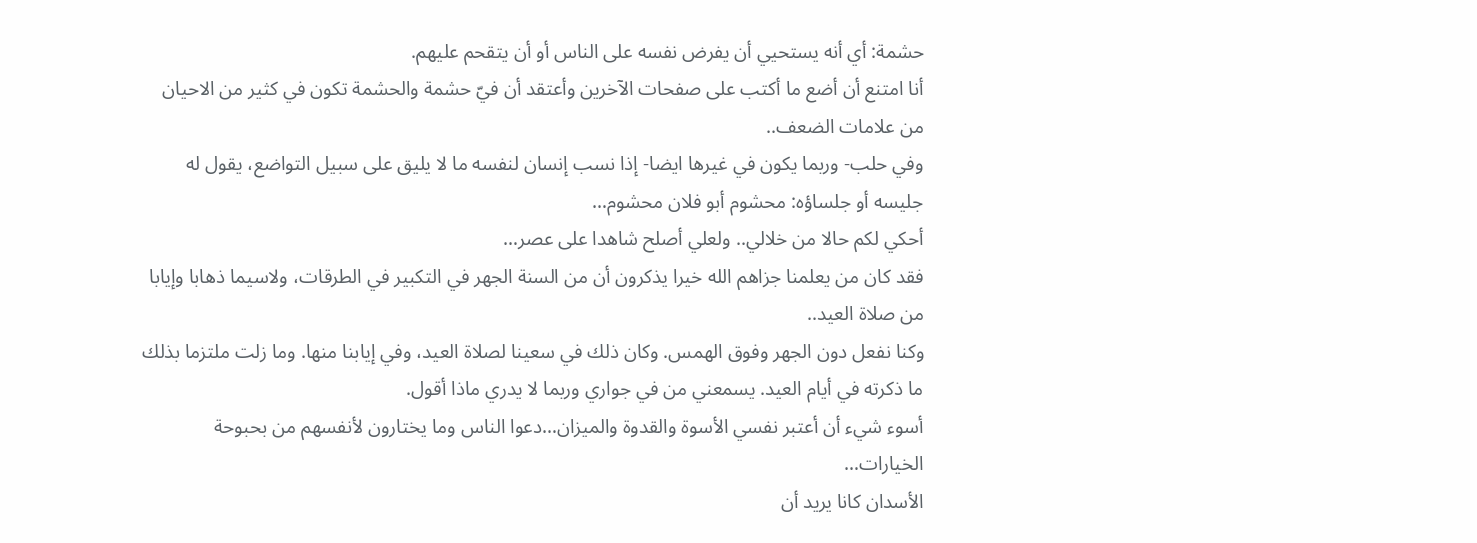حشمة: أي أنه يستحيي أن يفرض نفسه على الناس أو أن يتقحم عليهم.
أنا امتنع أن أضع ما أكتب على صفحات الآخرين وأعتقد أن فيّ حشمة والحشمة تكون في كثير من الاحيان من علامات الضعف..
وفي حلب- وربما يكون في غيرها ايضا- إذا نسب إنسان لنفسه ما لا يليق على سبيل التواضع، يقول له جليسه أو جلساؤه: محشوم أبو فلان محشوم…
أحكي لكم حالا من خلالي.. ولعلي أصلح شاهدا على عصر…
فقد كان من يعلمنا جزاهم الله خيرا يذكرون أن من السنة الجهر في التكبير في الطرقات، ولاسيما ذهابا وإيابا من صلاة العيد..
وكنا نفعل دون الجهر وفوق الهمس. وكان ذلك في سعينا لصلاة العيد، وفي إيابنا منها. وما زلت ملتزما بذلك ما ذكرته في أيام العيد. يسمعني من في جواري وربما لا يدري ماذا أقول.
أسوء شيء أن أعتبر نفسي الأسوة والقدوة والميزان…دعوا الناس وما يختارون لأنفسهم من بحبوحة الخيارات…
الأسدان كانا يريد أن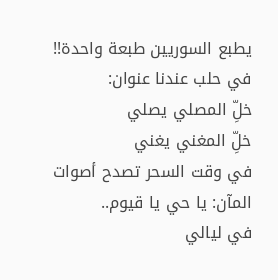يطبع السوريين طبعة واحدة!!
في حلب عندنا عنوان:
خلِّ المصلي يصلي
خلِّ المغني يغني
في وقت السحر تصدح أصوات المآن: يا حي يا قيوم..
في ليالي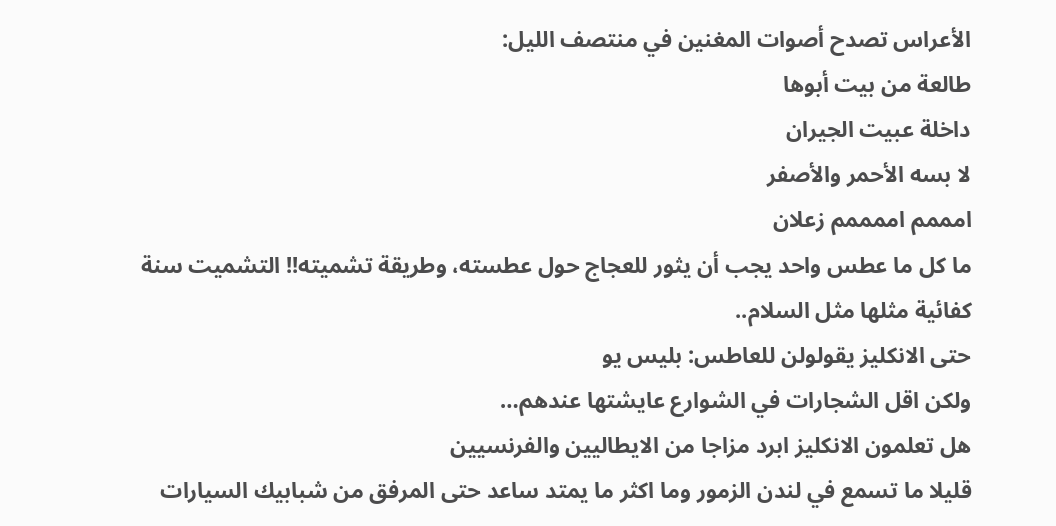الأعراس تصدح أصوات المغنين في منتصف الليل:
طالعة من بيت أبوها
داخلة عبيت الجيران
لا بسه الأحمر والأصفر
امممم اممممم زعلان
ما كل ما عطس واحد يجب أن يثور للعجاج حول عطسته، وطريقة تشميته!! التشميت سنة كفائية مثلها مثل السلام..
حتى الانكليز يقولولن للعاطس: بليس يو
ولكن اقل الشجارات في الشوارع عايشتها عندهم…
هل تعلمون الانكليز ابرد مزاجا من الايطاليين والفرنسيين
قليلا ما تسمع في لندن الزمور وما اكثر ما يمتد ساعد حتى المرفق من شبابيك السيارات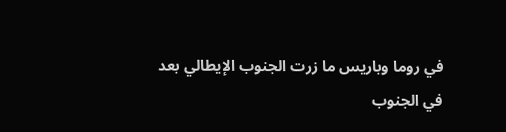في روما وباريس ما زرت الجنوب الإيطالي بعد
في الجنوب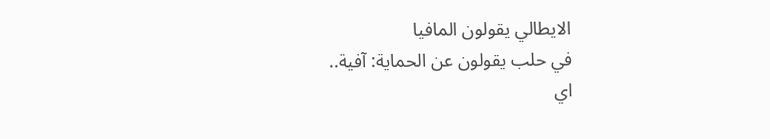الايطالي يقولون المافيا
في حلب يقولون عن الحماية: آفية..
اي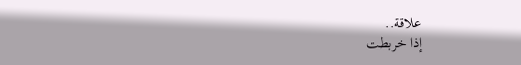علاقة..
إذا خربطت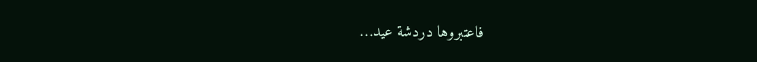فاعتبروها دردشة عيد…